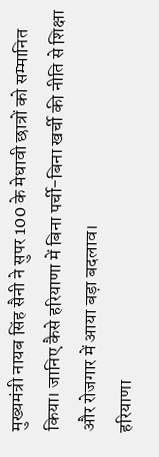मुख्यमंत्री नायब सिंह सैनी ने सुपर 100 के मेधावी छात्रों को सम्मानित किया। जानिए कैसे हरियाणा में बिना पर्ची-बिना खर्ची की नीति से शिक्षा और रोजगार में आया बड़ा बदलाव।
हरियाणा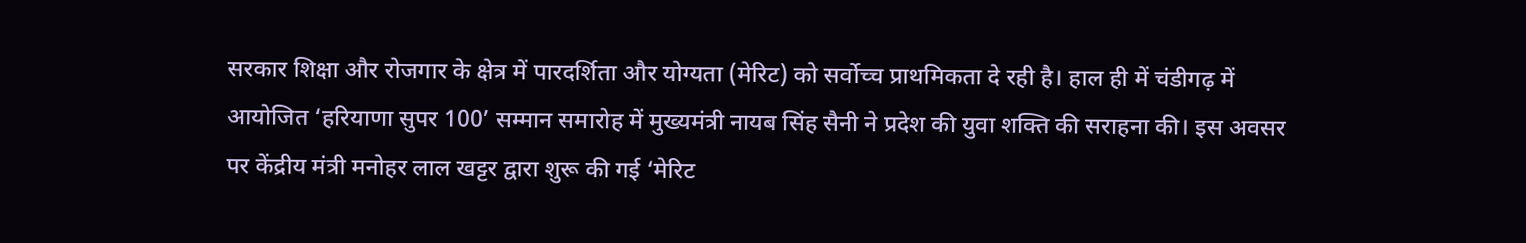सरकार शिक्षा और रोजगार के क्षेत्र में पारदर्शिता और योग्यता (मेरिट) को सर्वोच्च प्राथमिकता दे रही है। हाल ही में चंडीगढ़ में आयोजित ‘हरियाणा सुपर 100’ सम्मान समारोह में मुख्यमंत्री नायब सिंह सैनी ने प्रदेश की युवा शक्ति की सराहना की। इस अवसर पर केंद्रीय मंत्री मनोहर लाल खट्टर द्वारा शुरू की गई ‘मेरिट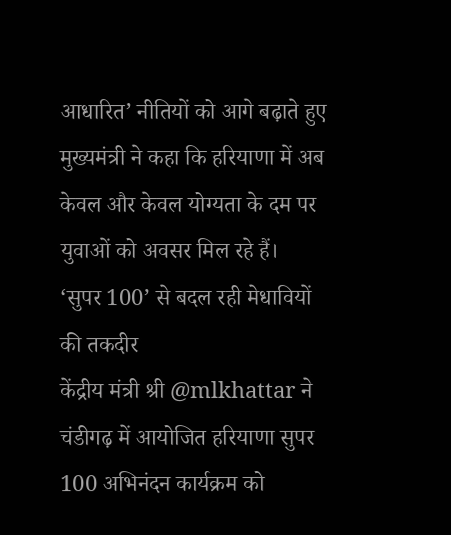आधारित’ नीतियों को आगे बढ़ाते हुए मुख्यमंत्री ने कहा कि हरियाणा में अब केवल और केवल योग्यता के दम पर युवाओं को अवसर मिल रहे हैं।
‘सुपर 100’ से बदल रही मेधावियों की तकदीर
केंद्रीय मंत्री श्री @mlkhattar ने चंडीगढ़ में आयोजित हरियाणा सुपर 100 अभिनंदन कार्यक्रम को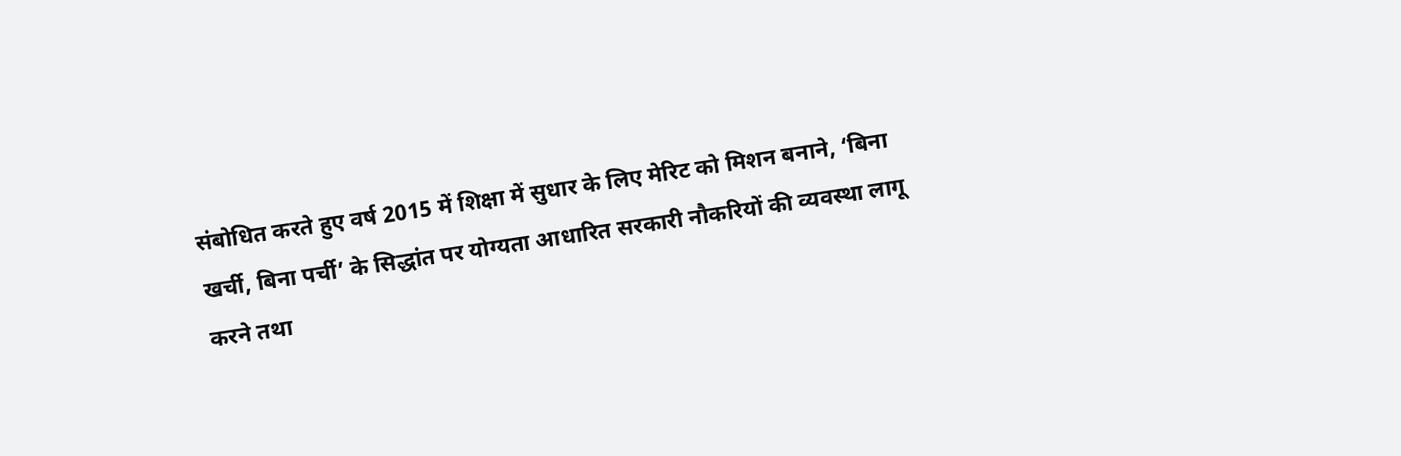संबोधित करते हुए वर्ष 2015 में शिक्षा में सुधार के लिए मेरिट को मिशन बनाने, ‘बिना खर्ची, बिना पर्ची’ के सिद्धांत पर योग्यता आधारित सरकारी नौकरियों की व्यवस्था लागू करने तथा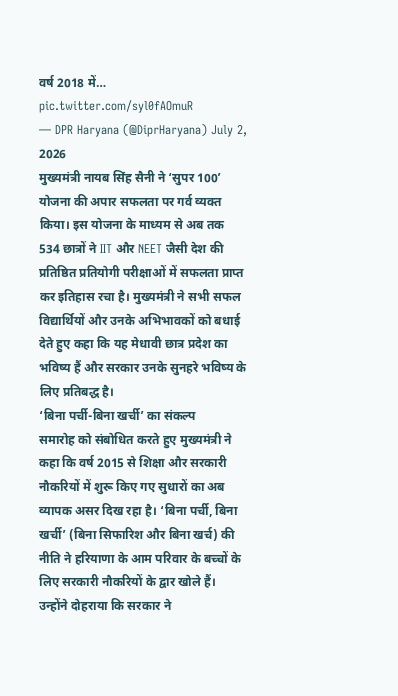वर्ष 2018 में… pic.twitter.com/syl0fAOmuR
— DPR Haryana (@DiprHaryana) July 2, 2026
मुख्यमंत्री नायब सिंह सैनी ने ‘सुपर 100’ योजना की अपार सफलता पर गर्व व्यक्त किया। इस योजना के माध्यम से अब तक 534 छात्रों ने IIT और NEET जैसी देश की प्रतिष्ठित प्रतियोगी परीक्षाओं में सफलता प्राप्त कर इतिहास रचा है। मुख्यमंत्री ने सभी सफल विद्यार्थियों और उनके अभिभावकों को बधाई देते हुए कहा कि यह मेधावी छात्र प्रदेश का भविष्य हैं और सरकार उनके सुनहरे भविष्य के लिए प्रतिबद्ध है।
‘बिना पर्ची-बिना खर्ची’ का संकल्प
समारोह को संबोधित करते हुए मुख्यमंत्री ने कहा कि वर्ष 2015 से शिक्षा और सरकारी नौकरियों में शुरू किए गए सुधारों का अब व्यापक असर दिख रहा है। ‘बिना पर्ची, बिना खर्ची’ (बिना सिफारिश और बिना खर्च) की नीति ने हरियाणा के आम परिवार के बच्चों के लिए सरकारी नौकरियों के द्वार खोले हैं। उन्होंने दोहराया कि सरकार ने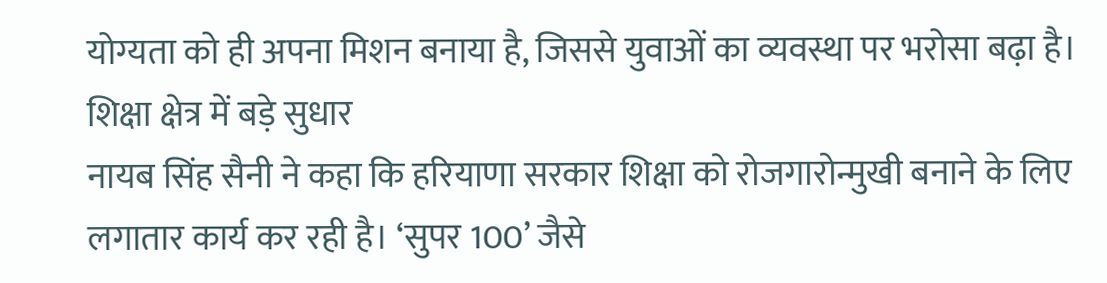योग्यता को ही अपना मिशन बनाया है, जिससे युवाओं का व्यवस्था पर भरोसा बढ़ा है।
शिक्षा क्षेत्र में बड़े सुधार
नायब सिंह सैनी ने कहा कि हरियाणा सरकार शिक्षा को रोजगारोन्मुखी बनाने के लिए लगातार कार्य कर रही है। ‘सुपर 100’ जैसे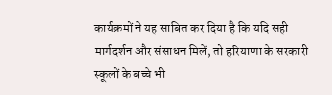कार्यक्रमों ने यह साबित कर दिया है कि यदि सही मार्गदर्शन और संसाधन मिलें, तो हरियाणा के सरकारी स्कूलों के बच्चे भी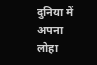दुनिया में अपना लोहा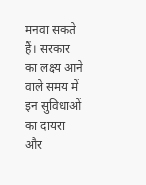मनवा सकते हैं। सरकार का लक्ष्य आने वाले समय में इन सुविधाओं का दायरा और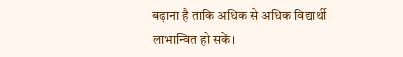बढ़ाना है ताकि अधिक से अधिक विद्यार्थी लाभान्वित हो सकें।